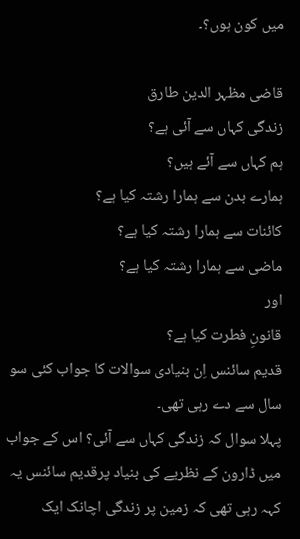میں کون ہوں؟۔

قاضی مظہر الدین طارق
زندگی کہاں سے آئی ہے؟
ہم کہاں سے آئے ہیں؟
ہمارے بدن سے ہمارا رشتہ کیا ہے؟
کائنات سے ہمارا رشتہ کیا ہے؟
ماضی سے ہمارا رشتہ کیا ہے؟
اور
قانونِ فطرت کیا ہے؟
قدیم سائنس اِن بنیادی سوالات کا جواب کئی سو سال سے دے رہی تھی۔
پہلا سوال کہ زندگی کہاں سے آئی؟ اس کے جواب میں ڈارون کے نظریے کی بنیاد پرقدیم سائنس یہ کہہ رہی تھی کہ زمین پر زندگی اچانک ایک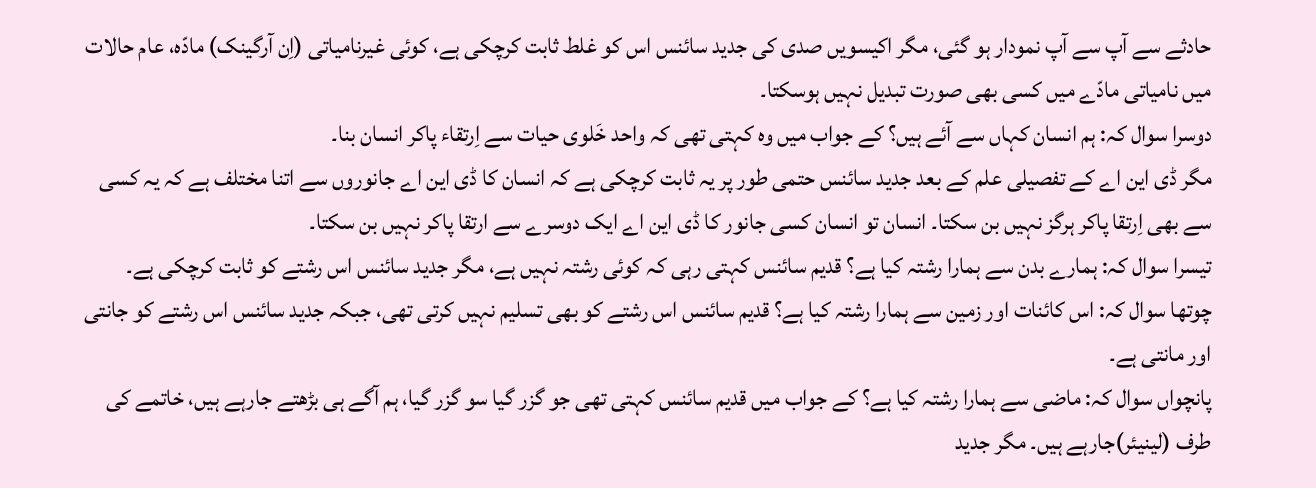حادثے سے آپ سے آپ نمودار ہو گئی، مگر اکیسویں صدی کی جدید سائنس اس کو غلط ثابت کرچکی ہے، کوئی غیرنامیاتی (اِن آرگینک) مادّہ، عام حالات میں نامیاتی مادّے میں کسی بھی صورت تبدیل نہیں ہوسکتا۔
دوسرا سوال کہ: ہم انسان کہاں سے آئے ہیں؟ کے جواب میں وہ کہتی تھی کہ واحد خَلوی حیات سے اِرتقاء پاکر انسان بنا۔
مگر ڈی این اے کے تفصیلی علم کے بعد جدید سائنس حتمی طور پر یہ ثابت کرچکی ہے کہ انسان کا ڈی این اے جانوروں سے اتنا مختلف ہے کہ یہ کسی سے بھی اِرتقا پاکر ہرگز نہیں بن سکتا۔ انسان تو انسان کسی جانور کا ڈی این اے ایک دوسرے سے ارتقا پاکر نہیں بن سکتا۔
تیسرا سوال کہ: ہمارے بدن سے ہمارا رشتہ کیا ہے؟ قدیم سائنس کہتی رہی کہ کوئی رشتہ نہیں ہے، مگر جدید سائنس اس رشتے کو ثابت کرچکی ہے۔
چوتھا سوال کہ: اس کائنات اور زمین سے ہمارا رشتہ کیا ہے؟ قدیم سائنس اس رشتے کو بھی تسلیم نہیں کرتی تھی، جبکہ جدید سائنس اس رشتے کو جانتی اور مانتی ہے۔
پانچواں سوال کہ: ماضی سے ہمارا رشتہ کیا ہے؟ کے جواب میں قدیم سائنس کہتی تھی جو گزر گیا سو گزر گیا، ہم آگے ہی بڑھتے جارہے ہیں، خاتمے کی طرف (لینیئر)جارہے ہیں۔ مگر جدید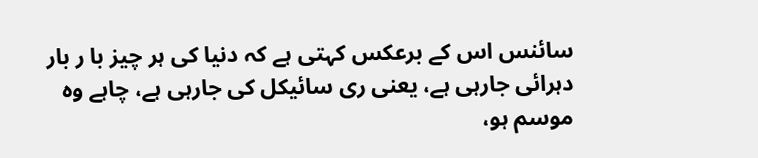سائنس اس کے برعکس کہتی ہے کہ دنیا کی ہر چیز با ر بار دہرائی جارہی ہے، یعنی ری سائیکل کی جارہی ہے، چاہے وہ موسم ہو،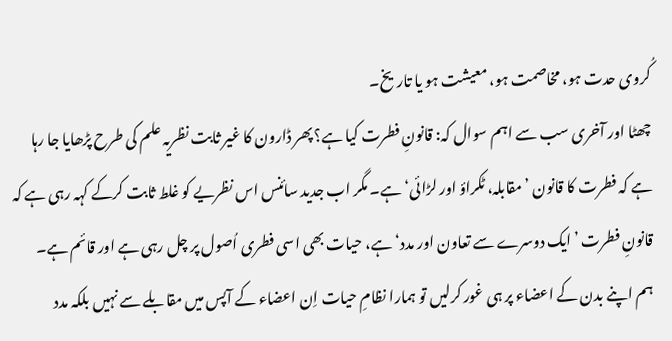کُروی حدت ہو، مخاصمت ہو، معیشت ہو یا تاریخ۔
چھٹا اور آخری سب سے اہم سوال کہ: قانونِ فطرت کیا ہے؟ پھر ڈارون کا غیر ثابت نظریہ علم کی طرح پڑھایا جا رہا ہے کہ فطرت کا قانون ’مقابلہ، ٹکراؤ اور لڑائی‘ہے۔ مگر اب جدید سائنس اس نظریے کو غلط ثابت کرکے کہہ رہی ہے کہ قانونِ فطرت ’ایک دوسرے سے تعاون اور مدد‘ ہے، حیات بھی اسی فطری اُصول پر چل رہی ہے اور قائم ہے۔
ہم اپنے بدن کے اعضاء پر ہی غور کرلیں تو ہمارا نظامِ حیات اِن اعضاء کے آپس میں مقابلے سے نہیں بلکہ مدد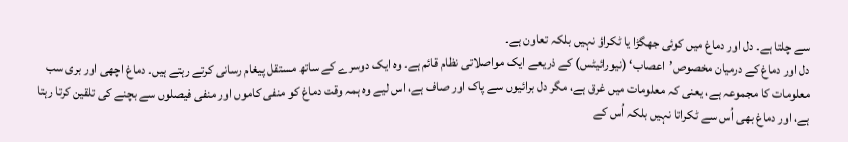سے چلتا ہے۔ دل اور دماغ میں کوئی جھگڑا یا ٹکراؤ نہیں بلکہ تعاون ہے۔
دل اور دماغ کے درمیان مخصوص’اعصاب‘ (نیورائیٹس) کے ذریعے ایک مواصلاتی نظام قائم ہے۔ وہ ایک دوسرے کے ساتھ مستقل پیغام رسانی کرتے رہتے ہیں۔ دماغ اچھی اور بری سب معلومات کا مجموعہ ہے، یعنی کہ معلومات میں غرق ہے، مگر دل برائیوں سے پاک اور صاف ہے، اس لیے وہ ہمہ وقت دماغ کو منفی کاموں اور منفی فیصلوں سے بچنے کی تلقین کرتا رہتا ہے، اور دماغ بھی اُس سے ٹکراتا نہیں بلکہ اُس کے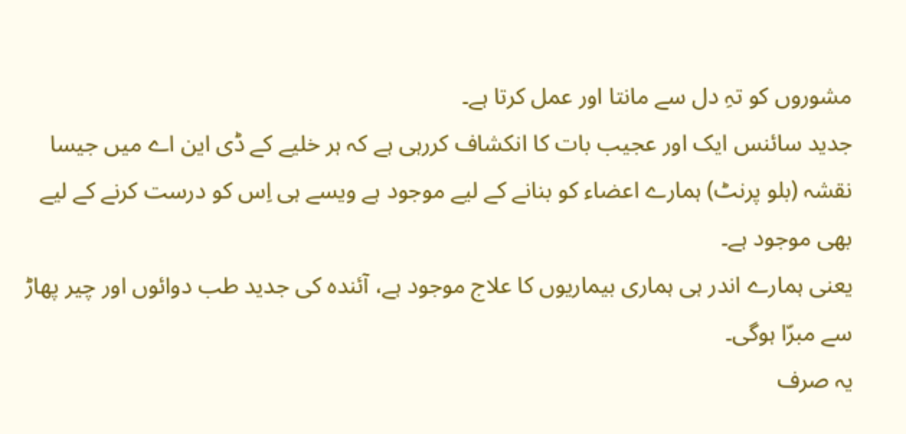مشوروں کو تہِ دل سے مانتا اور عمل کرتا ہے۔
جدید سائنس ایک اور عجیب بات کا انکشاف کررہی ہے کہ ہر خلیے کے ڈی این اے میں جیسا نقشہ (بلو پرنٹ) ہمارے اعضاء کو بنانے کے لیے موجود ہے ویسے ہی اِس کو درست کرنے کے لیے بھی موجود ہے۔
یعنی ہمارے اندر ہی ہماری بیماریوں کا علاج موجود ہے، آئندہ کی جدید طب دوائوں اور چیر پھاڑ سے مبرّا ہوگی۔
یہ صرف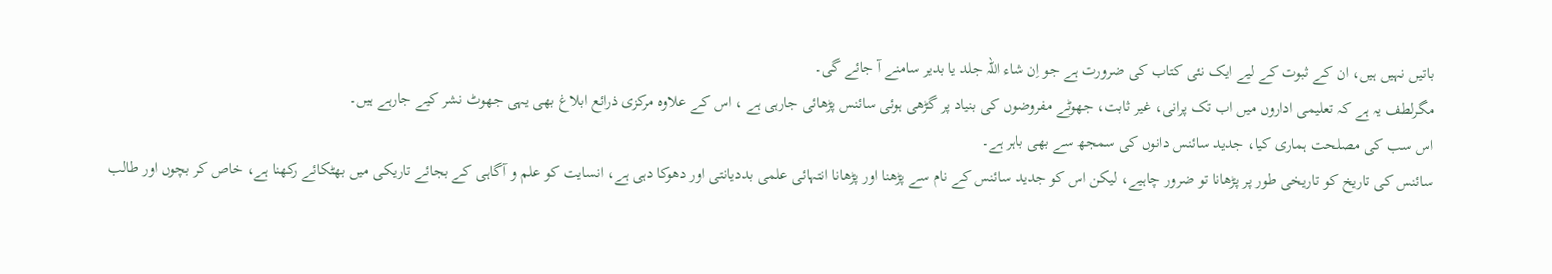باتیں نہیں ہیں، ان کے ثبوت کے لیے ایک نئی کتاب کی ضرورت ہے جو اِن شاء اللہ جلد یا بدیر سامنے آ جائے گی۔
مگرلطف یہ ہے کہ تعلیمی اداروں میں اب تک پرانی، غیر ثابت، جھوٹے مفروضوں کی بنیاد پر گڑھی ہوئی سائنس پڑھائی جارہی ہے ، اس کے علاوہ مرکزی ذرائع ابلاغ بھی یہی جھوٹ نشر کیے جارہے ہیں۔
اس سب کی مصلحت ہماری کیا، جدید سائنس دانوں کی سمجھ سے بھی باہر ہے۔
سائنس کی تاریخ کو تاریخی طور پر پڑھانا تو ضرور چاہیے، لیکن اس کو جدید سائنس کے نام سے پڑھنا اور پڑھانا انتہائی علمی بددیانتی اور دھوکا دہی ہے، انسایت کو علم و آگاہی کے بجائے تاریکی میں بھٹکائے رکھنا ہے، خاص کر بچوں اور طالب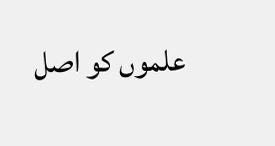علموں کو اصل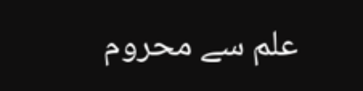علم سے محروم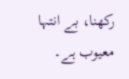رکھنا، بے انتہا معیوب ہے۔